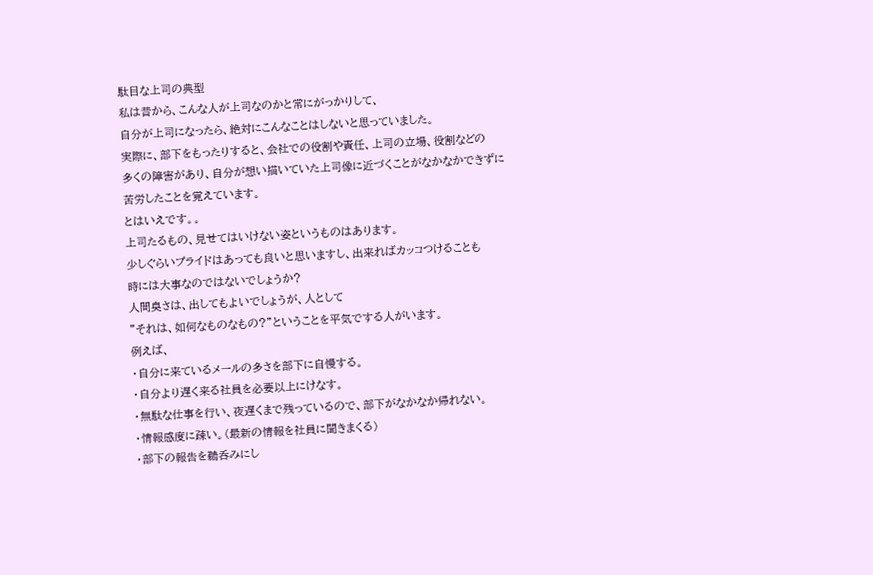駄目な上司の典型
私は昔から、こんな人が上司なのかと常にがっかりして、
自分が上司になったら、絶対にこんなことはしないと思っていました。
実際に、部下をもったりすると、会社での役割や責任、上司の立場、役割などの
多くの障害があり、自分が想い描いていた上司像に近づくことがなかなかできずに
苦労したことを覚えています。
とはいえです。。
上司たるもの、見せてはいけない姿というものはあります。
少しぐらいプライドはあっても良いと思いますし、出来ればカッコつけることも
時には大事なのではないでしょうか?
人間臭さは、出してもよいでしょうが、人として
”それは、如何なものなもの?”ということを平気でする人がいます。
例えば、
・自分に来ているメールの多さを部下に自慢する。
・自分より遅く来る社員を必要以上にけなす。
・無駄な仕事を行い、夜遅くまで残っているので、部下がなかなか帰れない。
・情報感度に疎い。(最新の情報を社員に聞きまくる)
・部下の報告を鵜呑みにし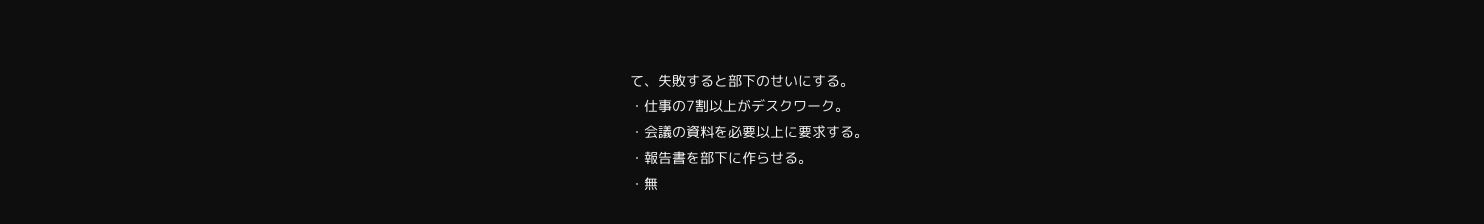て、失敗すると部下のせいにする。
・仕事の7割以上がデスクワーク。
・会議の資料を必要以上に要求する。
・報告書を部下に作らせる。
・無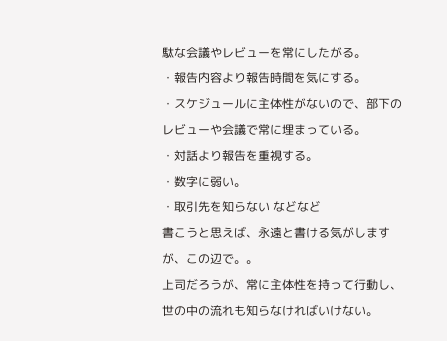駄な会議やレビューを常にしたがる。
・報告内容より報告時間を気にする。
・スケジュールに主体性がないので、部下のレビューや会議で常に埋まっている。
・対話より報告を重視する。
・数字に弱い。
・取引先を知らない などなど
書こうと思えば、永遠と書ける気がしますが、この辺で。。
上司だろうが、常に主体性を持って行動し、世の中の流れも知らなければいけない。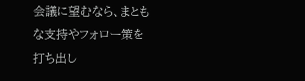会議に望むなら、まともな支持やフォロー策を打ち出し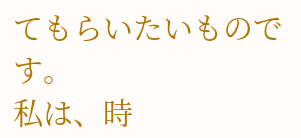てもらいたいものです。
私は、時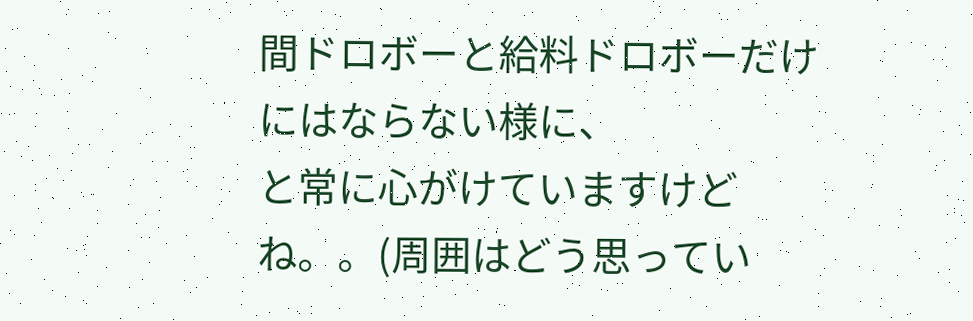間ドロボーと給料ドロボーだけにはならない様に、
と常に心がけていますけどね。。(周囲はどう思ってい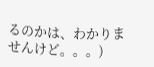るのかは、わかりませんけど。。。)